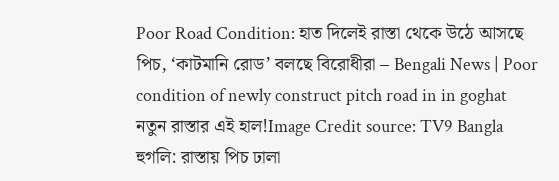Poor Road Condition: হাত দিলেই রাস্তা থেকে উঠে আসছে পিচ, ‘কাটমানি রোড’ বলছে বিরোধীরা – Bengali News | Poor condition of newly construct pitch road in in goghat
নতুন রাস্তার এই হাল!Image Credit source: TV9 Bangla
হুগলি: রাস্তায় পিচ ঢালা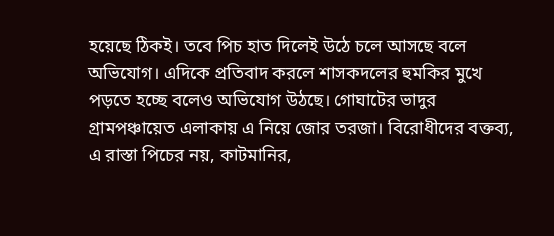হয়েছে ঠিকই। তবে পিচ হাত দিলেই উঠে চলে আসছে বলে অভিযোগ। এদিকে প্রতিবাদ করলে শাসকদলের হুমকির মুখে পড়তে হচ্ছে বলেও অভিযোগ উঠছে। গোঘাটের ভাদুর গ্রামপঞ্চায়েত এলাকায় এ নিয়ে জোর তরজা। বিরোধীদের বক্তব্য, এ রাস্তা পিচের নয়, কাটমানির,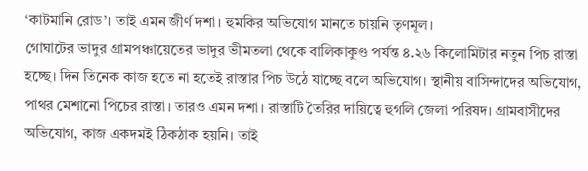‘কাটমানি রোড’। তাই এমন জীর্ণ দশা। হুমকির অভিযোগ মানতে চায়নি তৃণমূল।
গোঘাটের ভাদুর গ্রামপঞ্চায়েতের ভাদুর ভীমতলা থেকে বালিকাকুণ্ড পর্যন্ত ৪.২৬ কিলোমিটার নতুন পিচ রাস্তা হচ্ছে। দিন তিনেক কাজ হতে না হতেই রাস্তার পিচ উঠে যাচ্ছে বলে অভিযোগ। স্থানীয় বাসিন্দাদের অভিযোগ, পাথর মেশানো পিচের রাস্তা। তারও এমন দশা। রাস্তাটি তৈরির দায়িত্বে হুগলি জেলা পরিষদ। গ্রামবাসীদের অভিযোগ, কাজ একদমই ঠিকঠাক হয়নি। তাই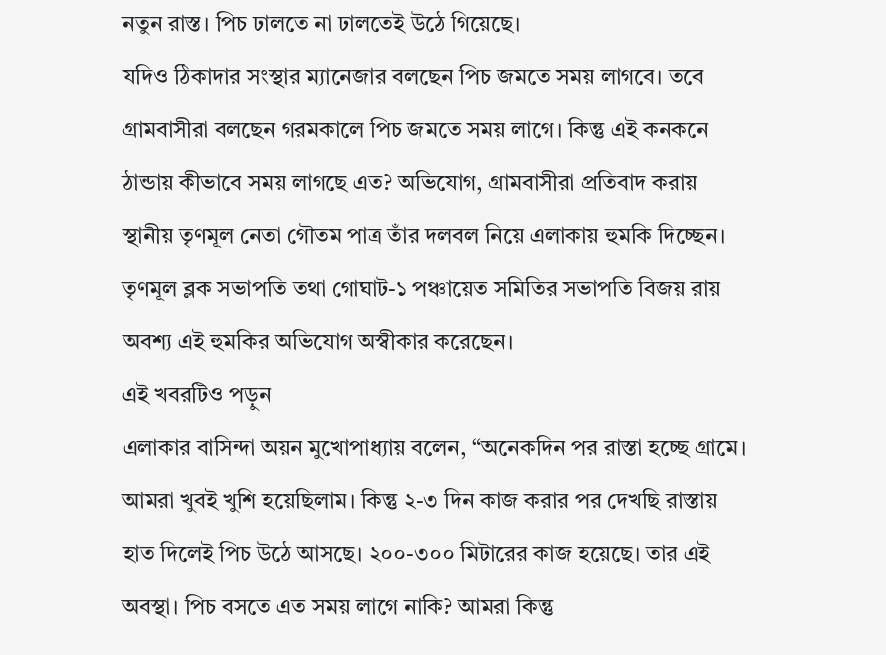নতুন রাস্ত। পিচ ঢালতে না ঢালতেই উঠে গিয়েছে।
যদিও ঠিকাদার সংস্থার ম্যানেজার বলছেন পিচ জমতে সময় লাগবে। তবে গ্রামবাসীরা বলছেন গরমকালে পিচ জমতে সময় লাগে। কিন্তু এই কনকনে ঠান্ডায় কীভাবে সময় লাগছে এত? অভিযোগ, গ্রামবাসীরা প্রতিবাদ করায় স্থানীয় তৃণমূল নেতা গৌতম পাত্র তাঁর দলবল নিয়ে এলাকায় হুমকি দিচ্ছেন। তৃণমূল ব্লক সভাপতি তথা গোঘাট-১ পঞ্চায়েত সমিতির সভাপতি বিজয় রায় অবশ্য এই হুমকির অভিযোগ অস্বীকার করেছেন।
এই খবরটিও পড়ুন
এলাকার বাসিন্দা অয়ন মুখোপাধ্যায় বলেন, “অনেকদিন পর রাস্তা হচ্ছে গ্রামে। আমরা খুবই খুশি হয়েছিলাম। কিন্তু ২-৩ দিন কাজ করার পর দেখছি রাস্তায় হাত দিলেই পিচ উঠে আসছে। ২০০-৩০০ মিটারের কাজ হয়েছে। তার এই অবস্থা। পিচ বসতে এত সময় লাগে নাকি? আমরা কিন্তু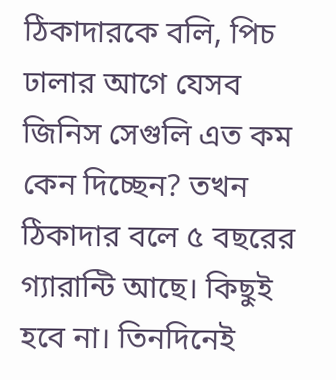ঠিকাদারকে বলি, পিচ ঢালার আগে যেসব জিনিস সেগুলি এত কম কেন দিচ্ছেন? তখন ঠিকাদার বলে ৫ বছরের গ্যারান্টি আছে। কিছুই হবে না। তিনদিনেই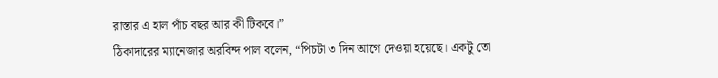রাস্তার এ হাল পাঁচ বছর আর কী টিকবে।”
ঠিকাদারের ম্যানেজার অরবিন্দ পাল বলেন, “পিচটা ৩ দিন আগে দেওয়া হয়েছে। একটু তো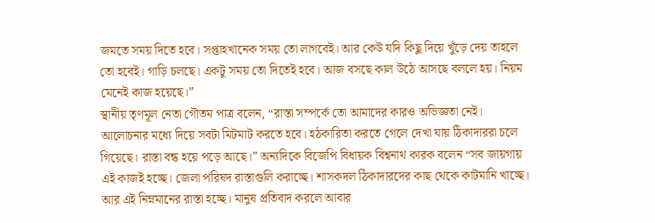জমতে সময় দিতে হবে। সপ্তাহখানেক সময় তো লাগবেই। আর কেউ যদি কিছু দিয়ে খুঁড়ে দেয় তাহলে তো হবেই। গাড়ি চলছে। একটু সময় তো দিতেই হবে। আজ বসছে কাল উঠে আসছে বললে হয়। নিয়ম মেনেই কাজ হয়েছে।”
স্থানীয় তৃণমূল নেতা গৌতম পাত্র বলেন, “রাস্তা সম্পর্কে তো আমাদের কারও অভিজ্ঞতা নেই। আলোচনার মধ্যে দিয়ে সবটা মিটমাট করতে হবে। হঠকারিতা করতে গেলে দেখা যায় ঠিকাদাররা চলে গিয়েছে। রাস্তা বন্ধ হয়ে পড়ে আছে।” অন্যদিকে বিজেপি বিধায়ক বিশ্বনাথ কারক বলেন “সব জায়গায় এই কাজই হচ্ছে। জেলা পরিষদ রাস্তাগুলি করাচ্ছে। শাসকদল ঠিকাদারদের কাছ থেকে কাটমানি খাচ্ছে। আর এই নিম্নমানের রাস্তা হচ্ছে। মানুষ প্রতিবাদ করলে আবার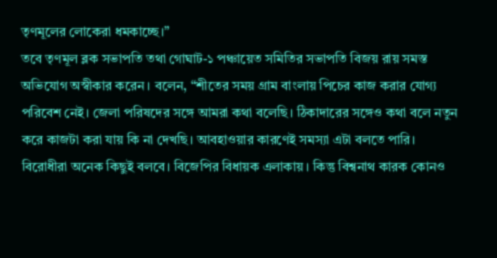তৃণমূলের লোকেরা ধমকাচ্ছে।”
তবে তৃণমূল ব্লক সভাপতি তথা গোঘাট-১ পঞ্চায়েত সমিতির সভাপতি বিজয় রায় সমস্ত অভিযোগ অস্বীকার করেন। বলেন, “শীতের সময় গ্রাম বাংলায় পিচের কাজ করার যোগ্য পরিবেশ নেই। জেলা পরিষদের সঙ্গে আমরা কথা বলেছি। ঠিকাদারের সঙ্গেও কথা বলে নতুন করে কাজটা করা যায় কি না দেখছি। আবহাওয়ার কারণেই সমস্যা এটা বলতে পারি। বিরোধীরা অনেক কিছুই বলবে। বিজেপির বিধায়ক এলাকায়। কিন্তু বিশ্বনাথ কারক কোনও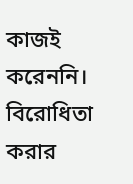কাজই করেননি। বিরোধিতা করার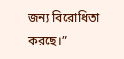জন্য বিরোধিতা করছে।”